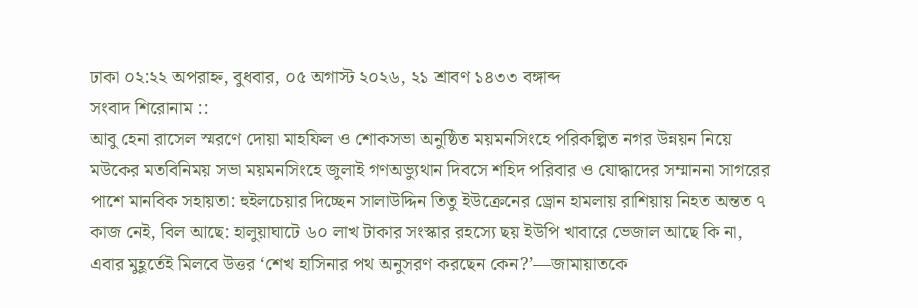ঢাকা ০২:২২ অপরাহ্ন, বুধবার, ০৫ অগাস্ট ২০২৬, ২১ শ্রাবণ ১৪৩৩ বঙ্গাব্দ
সংবাদ শিরোনাম ::
আবু হেনা রাসেল স্মরণে দোয়া মাহফিল ও শোকসভা অনুষ্ঠিত ময়মনসিংহে পরিকল্পিত নগর উন্নয়ন নিয়ে মউকের মতবিনিময় সভা ময়মনসিংহে জুলাই গণঅভ্যুথান দিবসে শহিদ পরিবার ও যোদ্ধাদের সম্মাননা সাগরের পাশে মানবিক সহায়তা: হুইলচেয়ার দিচ্ছেন সালাউদ্দিন তিতু ইউক্রেনের ড্রোন হামলায় রাশিয়ায় নিহত অন্তত ৭ কাজ নেই, বিল আছে: হালুয়াঘাটে ৬০ লাখ টাকার সংস্কার রহস্যে ছয় ইউপি খাবারে ভেজাল আছে কি না, এবার মুহূর্তেই মিলবে উত্তর ‘শেখ হাসিনার পথ অনুসরণ করছেন কেন?’—জামায়াতকে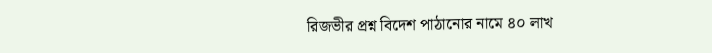রিজভীর প্রশ্ন বিদেশ পাঠানোর নামে ৪০ লাখ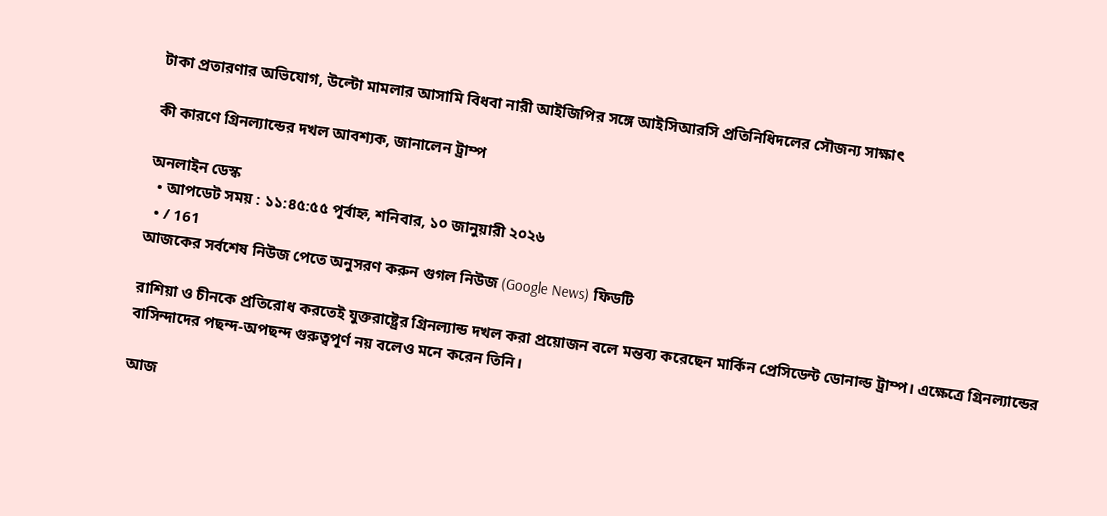টাকা প্রতারণার অভিযোগ, উল্টো মামলার আসামি বিধবা নারী আইজিপির সঙ্গে আইসিআরসি প্রতিনিধিদলের সৌজন্য সাক্ষাৎ

কী কারণে গ্রিনল্যান্ডের দখল আবশ্যক, জানালেন ট্রাম্প

অনলাইন ডেস্ক
  • আপডেট সময় : ১১:৪৫:৫৫ পূর্বাহ্ন, শনিবার, ১০ জানুয়ারী ২০২৬
  • / 161
আজকের সর্বশেষ নিউজ পেতে অনুসরণ করুন গুগল নিউজ (Google News) ফিডটি

রাশিয়া ও চীনকে প্রতিরোধ করতেই যুক্তরাষ্ট্রের গ্রিনল্যান্ড দখল করা প্রয়োজন বলে মন্তব্য করেছেন মার্কিন প্রেসিডেন্ট ডোনাল্ড ট্রাম্প। এক্ষেত্রে গ্রিনল্যান্ডের বাসিন্দাদের পছন্দ-অপছন্দ গুরুত্বপূর্ণ নয় বলেও মনে করেন তিনি।

আজ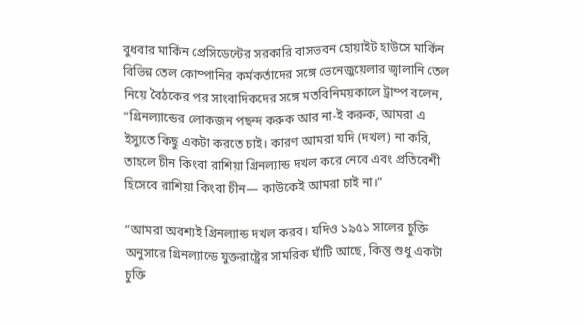বুধবার মার্কিন প্রেসিডেন্টের সরকারি বাসভবন হোয়াইট হাউসে মার্কিন বিভিন্ন তেল কোম্পানির কর্মকর্তাদের সঙ্গে ভেনেজুয়েলার জ্বালানি তেল নিয়ে বৈঠকের পর সাংবাদিকদের সঙ্গে মতবিনিময়কালে ট্রাম্প বলেন, “গ্রিনল্যান্ডের লোকজন পছন্দ করুক আর না-ই করুক, আমরা এ ইস্যুতে কিছু একটা করতে চাই। কারণ আমরা যদি (দখল) না করি, তাহলে চীন কিংবা রাশিয়া গ্রিনল্যান্ড দখল করে নেবে এবং প্রতিবেশী হিসেবে রাশিয়া কিংবা চীন— কাউকেই আমরা চাই না।”

“আমরা অবশ্যই গ্রিনল্যান্ড দখল করব। যদিও ১৯৫১ সালের চুক্তি অনুসারে গ্রিনল্যান্ডে যুক্তরাষ্ট্রের সামরিক ঘাঁটি আছে, কিন্তু শুধু একটা চুক্তি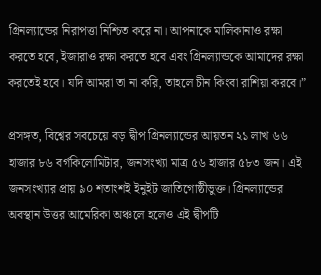গ্রিনল্যান্ডের নিরাপত্তা নিশ্চিত করে না। আপনাকে মালিকানাও রক্ষা করতে হবে, ইজারাও রক্ষা করতে হবে এবং গ্রিনল্যান্ডকে আমাদের রক্ষা করতেই হবে। যদি আমরা তা না করি, তাহলে চীন কিংবা রাশিয়া করবে।”

প্রসঙ্গত, বিশ্বের সবচেয়ে বড় দ্বীপ গ্রিনল্যান্ডের আয়তন ২১ লাখ ৬৬ হাজার ৮৬ বর্গকিলোমিটার, জনসংখ্যা মাত্র ৫৬ হাজার ৫৮৩ জন। এই জনসংখ্যার প্রায় ৯০ শতাংশই ইনুইট জাতিগোষ্ঠীভুক্ত। গ্রিনল্যান্ডের অবস্থান উত্তর আমেরিকা অঞ্চলে হলেও এই দ্বীপটি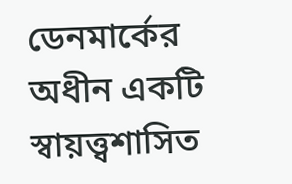ডেনমার্কের অধীন একটি স্বায়ত্ত্বশাসিত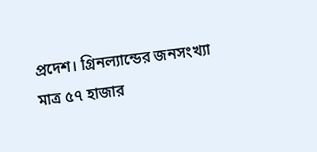প্রদেশ। গ্রিনল্যান্ডের জনসংখ্যা মাত্র ৫৭ হাজার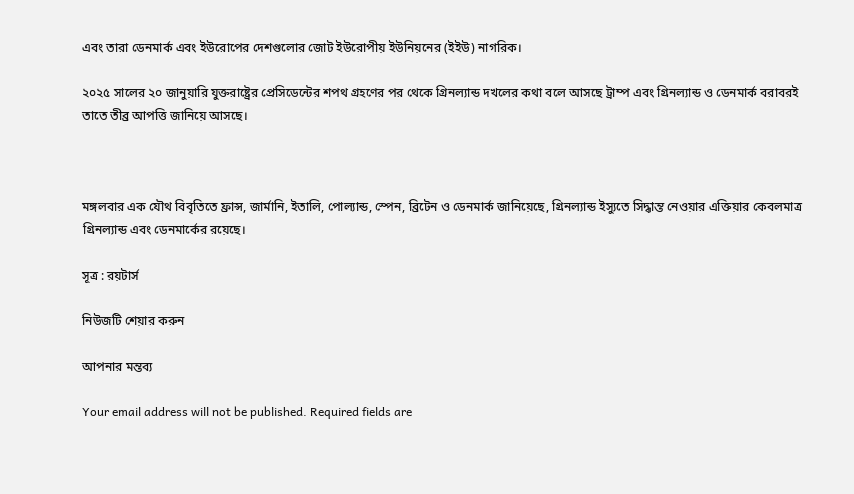এবং তারা ডেনমার্ক এবং ইউরোপের দেশগুলোর জোট ইউরোপীয় ইউনিয়নের (ইইউ) নাগরিক।

২০২৫ সালের ২০ জানুয়ারি যুক্তরাষ্ট্রের প্রেসিডেন্টের শপথ গ্রহণের পর থেকে গ্রিনল্যান্ড দখলের কথা বলে আসছে ট্রাম্প এবং গ্রিনল্যান্ড ও ডেনমার্ক বরাবরই তাতে তীব্র আপত্তি জানিয়ে আসছে।



মঙ্গলবার এক যৌথ বিবৃতিতে ফ্রান্স, জার্মানি, ইতালি, পোল্যান্ড, স্পেন, ব্রিটেন ও ডেনমার্ক জানিয়েছে, গ্রিনল্যান্ড ইস্যুতে সিদ্ধান্ত নেওয়ার এক্তিয়ার কেবলমাত্র গ্রিনল্যান্ড এবং ডেনমার্কের রয়েছে।

সূত্র : রয়টার্স

নিউজটি শেয়ার করুন

আপনার মন্তব্য

Your email address will not be published. Required fields are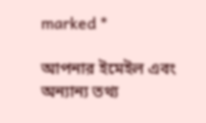marked *

আপনার ইমেইল এবং অন্যান্য তথ্য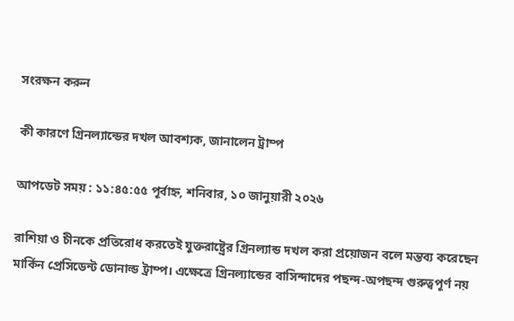সংরক্ষন করুন

কী কারণে গ্রিনল্যান্ডের দখল আবশ্যক, জানালেন ট্রাম্প

আপডেট সময় : ১১:৪৫:৫৫ পূর্বাহ্ন, শনিবার, ১০ জানুয়ারী ২০২৬

রাশিয়া ও চীনকে প্রতিরোধ করতেই যুক্তরাষ্ট্রের গ্রিনল্যান্ড দখল করা প্রয়োজন বলে মন্তব্য করেছেন মার্কিন প্রেসিডেন্ট ডোনাল্ড ট্রাম্প। এক্ষেত্রে গ্রিনল্যান্ডের বাসিন্দাদের পছন্দ-অপছন্দ গুরুত্বপূর্ণ নয়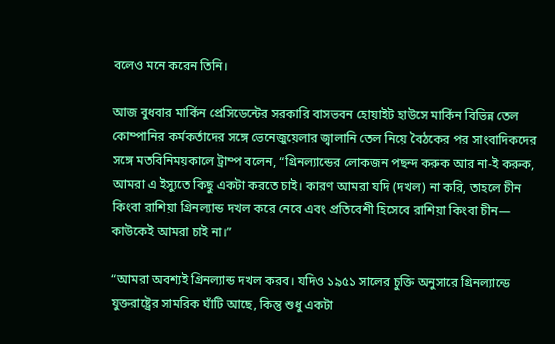বলেও মনে করেন তিনি।

আজ বুধবার মার্কিন প্রেসিডেন্টের সরকারি বাসভবন হোয়াইট হাউসে মার্কিন বিভিন্ন তেল কোম্পানির কর্মকর্তাদের সঙ্গে ভেনেজুয়েলার জ্বালানি তেল নিয়ে বৈঠকের পর সাংবাদিকদের সঙ্গে মতবিনিময়কালে ট্রাম্প বলেন, “গ্রিনল্যান্ডের লোকজন পছন্দ করুক আর না-ই করুক, আমরা এ ইস্যুতে কিছু একটা করতে চাই। কারণ আমরা যদি (দখল) না করি, তাহলে চীন কিংবা রাশিয়া গ্রিনল্যান্ড দখল করে নেবে এবং প্রতিবেশী হিসেবে রাশিয়া কিংবা চীন— কাউকেই আমরা চাই না।”

“আমরা অবশ্যই গ্রিনল্যান্ড দখল করব। যদিও ১৯৫১ সালের চুক্তি অনুসারে গ্রিনল্যান্ডে যুক্তরাষ্ট্রের সামরিক ঘাঁটি আছে, কিন্তু শুধু একটা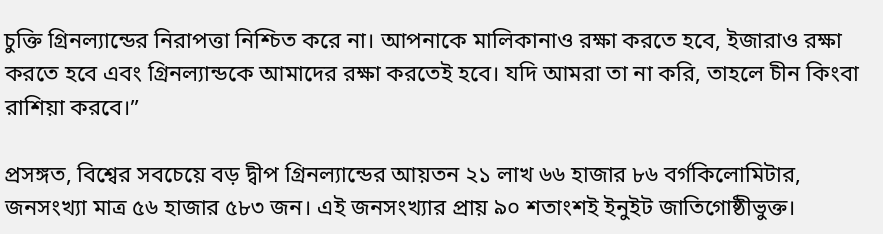চুক্তি গ্রিনল্যান্ডের নিরাপত্তা নিশ্চিত করে না। আপনাকে মালিকানাও রক্ষা করতে হবে, ইজারাও রক্ষা করতে হবে এবং গ্রিনল্যান্ডকে আমাদের রক্ষা করতেই হবে। যদি আমরা তা না করি, তাহলে চীন কিংবা রাশিয়া করবে।”

প্রসঙ্গত, বিশ্বের সবচেয়ে বড় দ্বীপ গ্রিনল্যান্ডের আয়তন ২১ লাখ ৬৬ হাজার ৮৬ বর্গকিলোমিটার, জনসংখ্যা মাত্র ৫৬ হাজার ৫৮৩ জন। এই জনসংখ্যার প্রায় ৯০ শতাংশই ইনুইট জাতিগোষ্ঠীভুক্ত।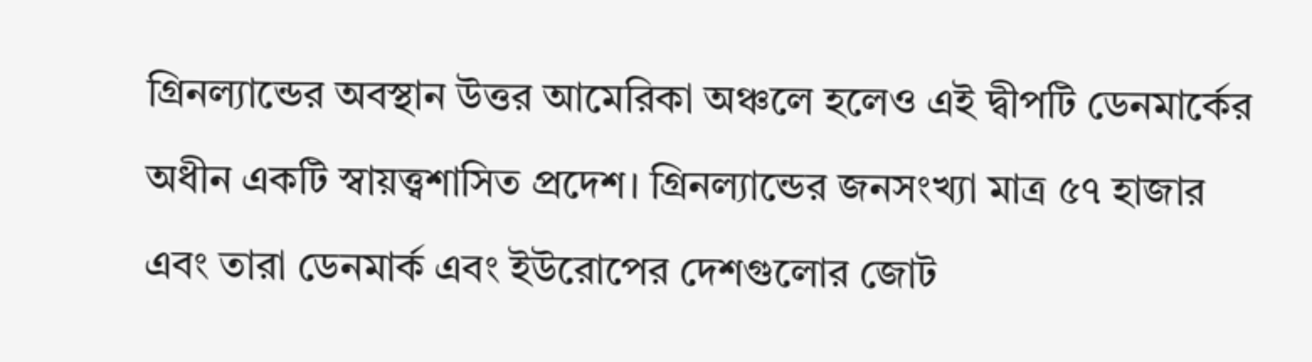গ্রিনল্যান্ডের অবস্থান উত্তর আমেরিকা অঞ্চলে হলেও এই দ্বীপটি ডেনমার্কের অধীন একটি স্বায়ত্ত্বশাসিত প্রদেশ। গ্রিনল্যান্ডের জনসংখ্যা মাত্র ৫৭ হাজার এবং তারা ডেনমার্ক এবং ইউরোপের দেশগুলোর জোট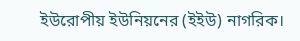ইউরোপীয় ইউনিয়নের (ইইউ) নাগরিক।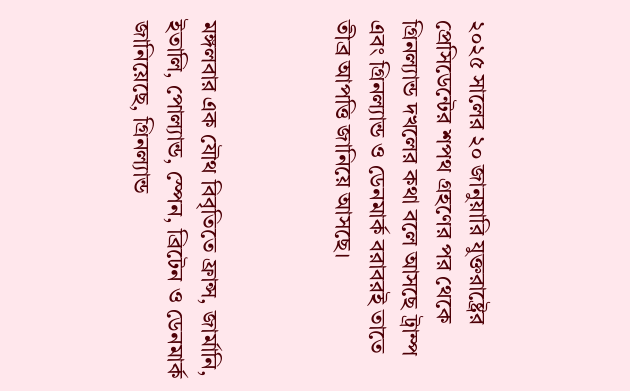২০২৫ সালের ২০ জানুয়ারি যুক্তরাষ্ট্রের প্রেসিডেন্টের শপথ গ্রহণের পর থেকে গ্রিনল্যান্ড দখলের কথা বলে আসছে ট্রাম্প এবং গ্রিনল্যান্ড ও ডেনমার্ক বরাবরই তাতে তীব্র আপত্তি জানিয়ে আসছে।



মঙ্গলবার এক যৌথ বিবৃতিতে ফ্রান্স, জার্মানি, ইতালি, পোল্যান্ড, স্পেন, ব্রিটেন ও ডেনমার্ক জানিয়েছে, গ্রিনল্যান্ড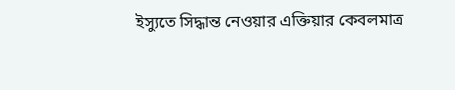ইস্যুতে সিদ্ধান্ত নেওয়ার এক্তিয়ার কেবলমাত্র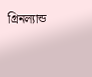গ্রিনল্যান্ড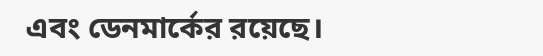এবং ডেনমার্কের রয়েছে।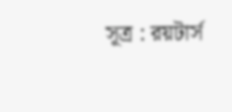সূত্র : রয়টার্স